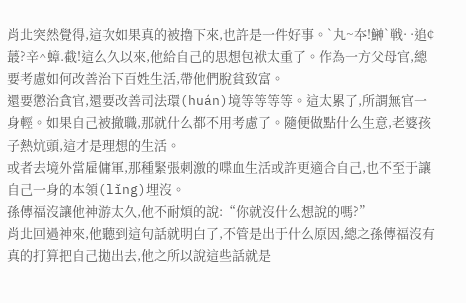肖北突然覺得,這次如果真的被擼下來,也許是一件好事。`丸~夲!鰰`戦· ·追¢蕞?辛^蟑.截!這么久以來,他給自己的思想包袱太重了。作為一方父母官,總要考慮如何改善治下百姓生活,帶他們脫貧致富。
還要懲治貪官,還要改善司法環(huán)境等等等等。這太累了,所謂無官一身輕。如果自己被撤職,那就什么都不用考慮了。隨便做點什么生意,老婆孩子熱炕頭,這才是理想的生活。
或者去境外當雇傭軍,那種緊張刺激的喋血生活或許更適合自己,也不至于讓自己一身的本領(lǐng)埋沒。
孫傳福沒讓他神游太久,他不耐煩的說:“你就沒什么想說的嗎?”
肖北回過神來,他聽到這句話就明白了,不管是出于什么原因,總之孫傳福沒有真的打算把自己拋出去,他之所以說這些話就是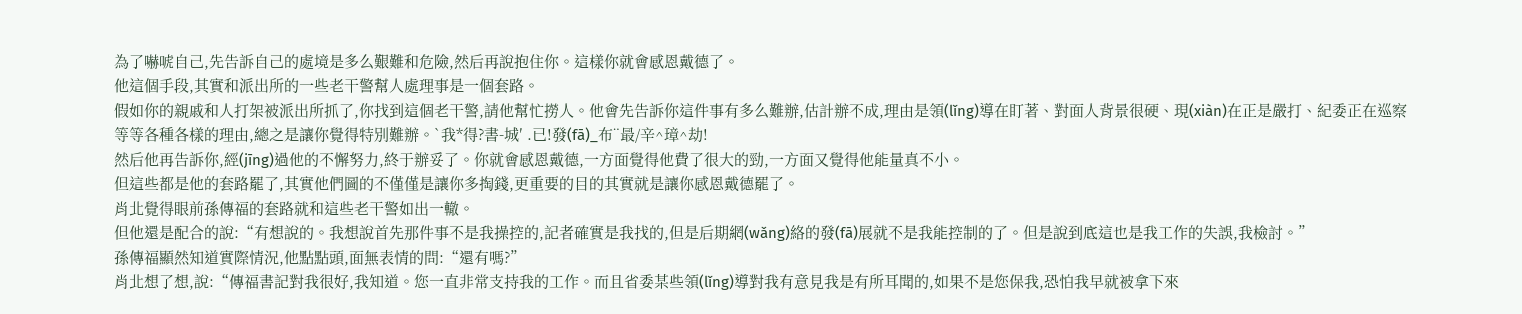為了嚇唬自己,先告訴自己的處境是多么艱難和危險,然后再說抱住你。這樣你就會感恩戴德了。
他這個手段,其實和派出所的一些老干警幫人處理事是一個套路。
假如你的親戚和人打架被派出所抓了,你找到這個老干警,請他幫忙撈人。他會先告訴你這件事有多么難辦,估計辦不成,理由是領(lǐng)導在盯著、對面人背景很硬、現(xiàn)在正是嚴打、紀委正在巡察等等各種各樣的理由,總之是讓你覺得特別難辦。`我*得?書-城′ .已!發(fā)_布¨最/辛^璋^劫!
然后他再告訴你,經(jīng)過他的不懈努力,終于辦妥了。你就會感恩戴德,一方面覺得他費了很大的勁,一方面又覺得他能量真不小。
但這些都是他的套路罷了,其實他們圖的不僅僅是讓你多掏錢,更重要的目的其實就是讓你感恩戴德罷了。
肖北覺得眼前孫傳福的套路就和這些老干警如出一轍。
但他還是配合的說:“有想說的。我想說首先那件事不是我操控的,記者確實是我找的,但是后期網(wǎng)絡的發(fā)展就不是我能控制的了。但是說到底這也是我工作的失誤,我檢討。”
孫傳福顯然知道實際情況,他點點頭,面無表情的問:“還有嗎?”
肖北想了想,說:“傳福書記對我很好,我知道。您一直非常支持我的工作。而且省委某些領(lǐng)導對我有意見我是有所耳聞的,如果不是您保我,恐怕我早就被拿下來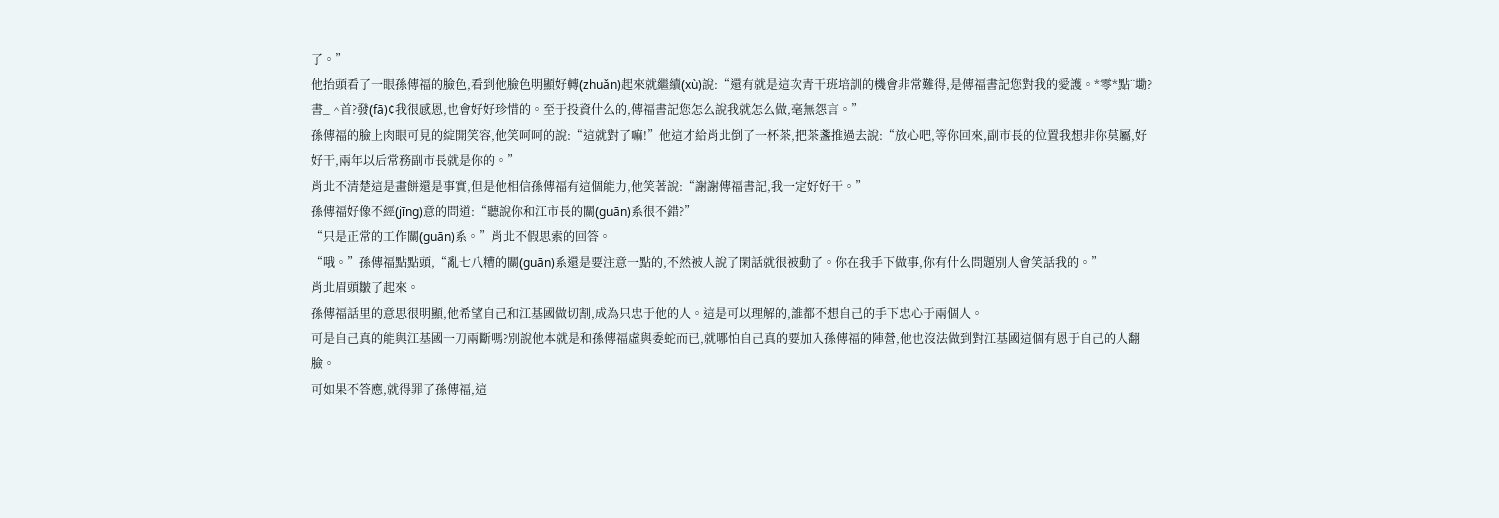了。”
他抬頭看了一眼孫傳福的臉色,看到他臉色明顯好轉(zhuǎn)起來就繼續(xù)說:“還有就是這次青干班培訓的機會非常難得,是傳福書記您對我的愛護。*零*點¨墈?書_ ^首?發(fā)¢我很感恩,也會好好珍惜的。至于投資什么的,傳福書記您怎么說我就怎么做,毫無怨言。”
孫傳福的臉上肉眼可見的綻開笑容,他笑呵呵的說:“這就對了嘛!”他這才給肖北倒了一杯茶,把茶盞推過去說:“放心吧,等你回來,副市長的位置我想非你莫屬,好好干,兩年以后常務副市長就是你的。”
肖北不清楚這是畫餅還是事實,但是他相信孫傳福有這個能力,他笑著說:“謝謝傳福書記,我一定好好干。”
孫傳福好像不經(jīng)意的問道:“聽說你和江市長的關(guān)系很不錯?”
“只是正常的工作關(guān)系。”肖北不假思索的回答。
“哦。”孫傳福點點頭,“亂七八糟的關(guān)系還是要注意一點的,不然被人說了閑話就很被動了。你在我手下做事,你有什么問題別人會笑話我的。”
肖北眉頭皺了起來。
孫傳福話里的意思很明顯,他希望自己和江基國做切割,成為只忠于他的人。這是可以理解的,誰都不想自己的手下忠心于兩個人。
可是自己真的能與江基國一刀兩斷嗎?別說他本就是和孫傳福虛與委蛇而已,就哪怕自己真的要加入孫傳福的陣營,他也沒法做到對江基國這個有恩于自己的人翻臉。
可如果不答應,就得罪了孫傳福,這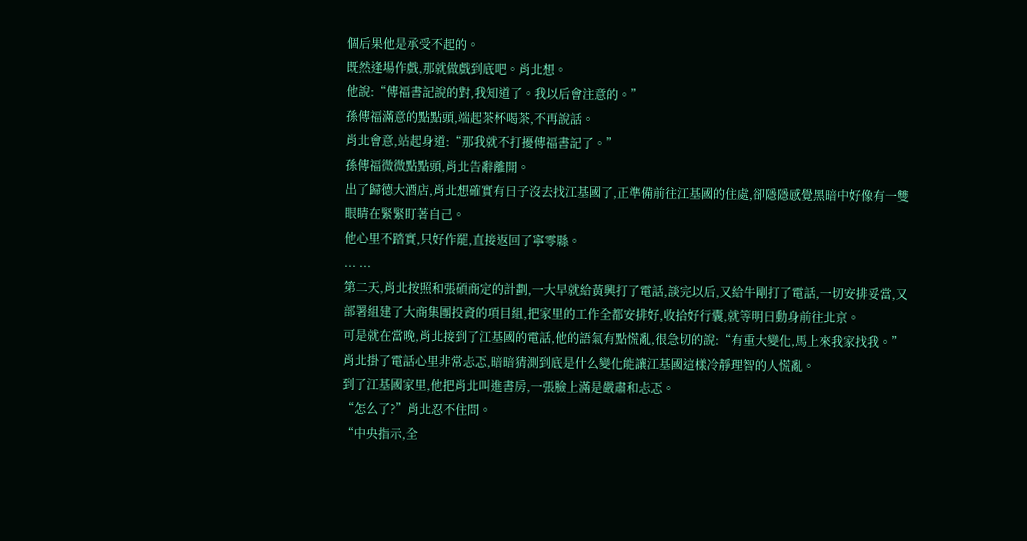個后果他是承受不起的。
既然逢場作戲,那就做戲到底吧。肖北想。
他說:“傳福書記說的對,我知道了。我以后會注意的。”
孫傳福滿意的點點頭,端起茶杯喝茶,不再說話。
肖北會意,站起身道:“那我就不打擾傳福書記了。”
孫傳福微微點點頭,肖北告辭離開。
出了歸德大酒店,肖北想確實有日子沒去找江基國了,正準備前往江基國的住處,卻隱隱感覺黑暗中好像有一雙眼睛在緊緊盯著自己。
他心里不踏實,只好作罷,直接返回了寧零縣。
... ...
第二天,肖北按照和張碩商定的計劃,一大早就給黃興打了電話,談完以后,又給牛剛打了電話,一切安排妥當,又部署組建了大商集團投資的項目組,把家里的工作全都安排好,收拾好行囊,就等明日動身前往北京。
可是就在當晚,肖北接到了江基國的電話,他的語氣有點慌亂,很急切的說:“有重大變化,馬上來我家找我。”
肖北掛了電話心里非常忐忑,暗暗猜測到底是什么變化能讓江基國這樣冷靜理智的人慌亂。
到了江基國家里,他把肖北叫進書房,一張臉上滿是嚴肅和忐忑。
“怎么了?”肖北忍不住問。
“中央指示,全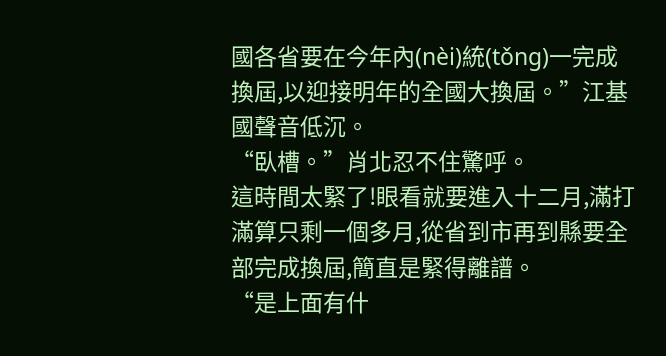國各省要在今年內(nèi)統(tǒng)一完成換屆,以迎接明年的全國大換屆。”江基國聲音低沉。
“臥槽。”肖北忍不住驚呼。
這時間太緊了!眼看就要進入十二月,滿打滿算只剩一個多月,從省到市再到縣要全部完成換屆,簡直是緊得離譜。
“是上面有什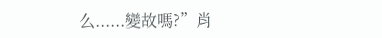么......變故嗎?”肖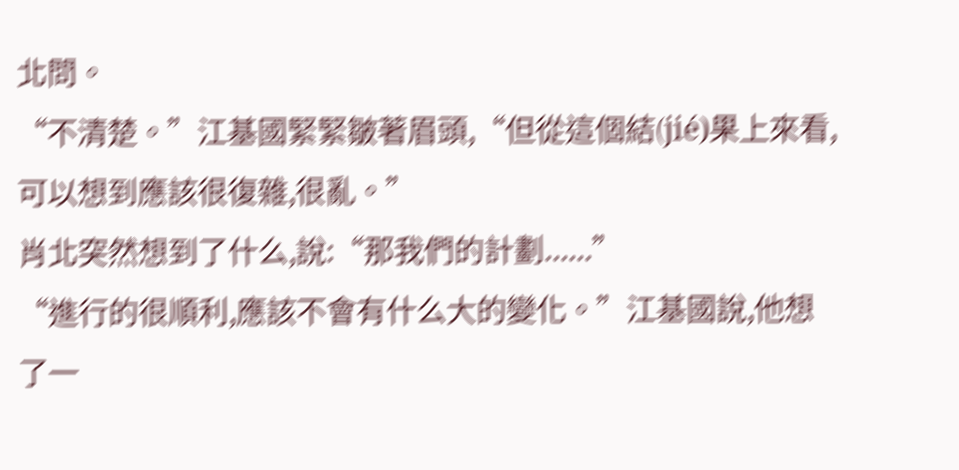北問。
“不清楚。”江基國緊緊皺著眉頭,“但從這個結(jié)果上來看,可以想到應該很復雜,很亂。”
肖北突然想到了什么,說:“那我們的計劃......”
“進行的很順利,應該不會有什么大的變化。”江基國說,他想了一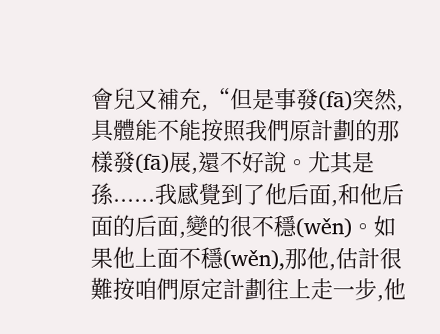會兒又補充,“但是事發(fā)突然,具體能不能按照我們原計劃的那樣發(fā)展,還不好說。尤其是孫......我感覺到了他后面,和他后面的后面,變的很不穩(wěn)。如果他上面不穩(wěn),那他,估計很難按咱們原定計劃往上走一步,他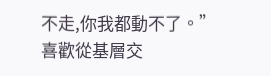不走,你我都動不了。”
喜歡從基層交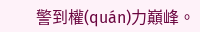警到權(quán)力巔峰。